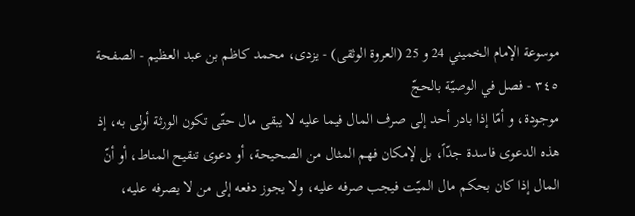موسوعة الإمام الخميني 24 و 25 (العروة الوثقى) - يزدى، محمد كاظم بن عبد العظيم - الصفحة ٣٤٥ - فصل في الوصيّة بالحجّ
موجودة، و أمّا إذا بادر أحد إلى صرف المال فيما عليه لا يبقى مال حتّى تكون الورثة أولى به، إذ هذه الدعوى فاسدة جدّاً، بل لإمكان فهم المثال من الصحيحة، أو دعوى تنقيح المناط، أو أنّ المال إذا كان بحكم مال الميّت فيجب صرفه عليه، ولا يجوز دفعه إلى من لا يصرفه عليه،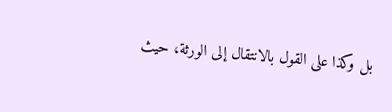بل وكذا على القول بالانتقال إلى الورثة، حيث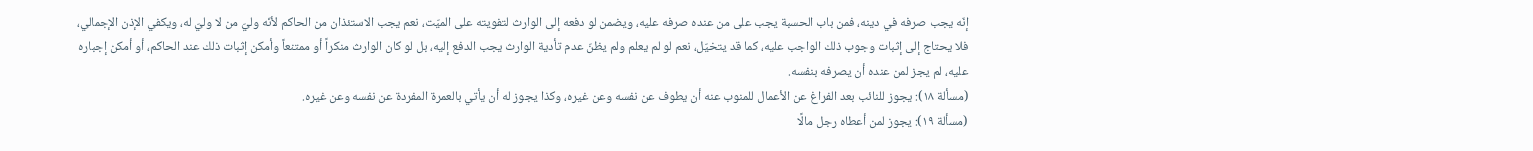إنّه يجب صرفه في دينه، فمن باب الحسبة يجب على من عنده صرفه عليه، ويضمن لو دفعه إلى الوارث لتفويته على الميّت، نعم يجب الاستئذان من الحاكم لأنّه وليّ من لا وليّ له، ويكفي الإذن الإجمالي، فلا يحتاج إلى إثبات وجوب ذلك الواجب عليه، كما قد يتخيّل، نعم لو لم يعلم ولم يظنّ عدم تأدية الوارث يجب الدفع إليه، بل لو كان الوارث منكراً أو ممتنعاً وأمكن إثبات ذلك عند الحاكم، أو أمكن إجباره عليه، لم يجز لمن عنده أن يصرفه بنفسه.
(مسألة ١٨): يجوز للنائب بعد الفراغ عن الأعمال للمنوب عنه أن يطوف عن نفسه وعن غيره، وكذا يجوز له أن يأتي بالعمرة المفردة عن نفسه وعن غيره.
(مسألة ١٩): يجوز لمن أعطاه رجل مالًا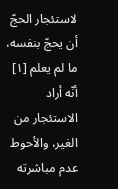لاستئجار الحجّ أن يحجّ بنفسه، ما لم يعلم [١] أنّه أراد الاستئجار من الغير، والأحوط عدم مباشرته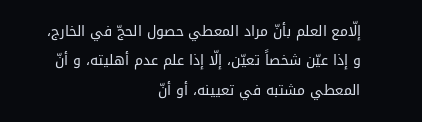إلّامع العلم بأنّ مراد المعطي حصول الحجّ في الخارج، و إذا عيّن شخصاً تعيّن، إلّا إذا علم عدم أهليته، و أنّ المعطي مشتبه في تعيينه، أو أنّ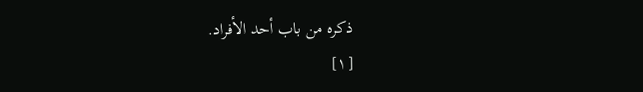ذكره من باب أحد الأفراد.
[١]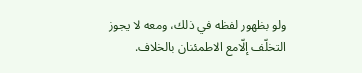ولو بظهور لفظه في ذلك، ومعه لا يجوز التخلّف إلّامع الاطمئنان بالخلاف.